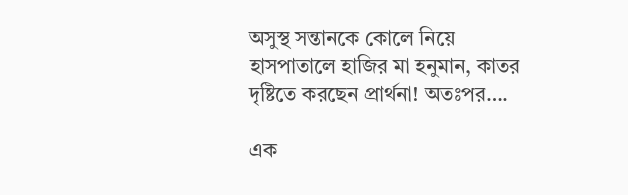অসুস্থ সন্তানকে কোলে নিয়ে হাসপাতালে হাজির মা হনুমান, কাতর দৃষ্টিতে করছেন প্রার্থনা! অতঃপর….

এক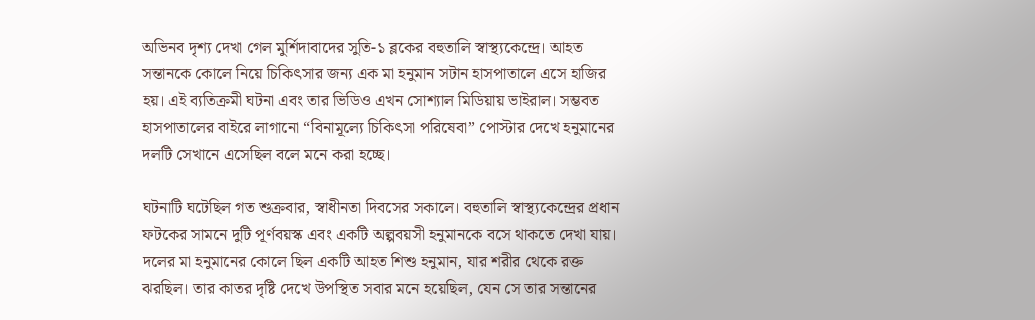অভিনব দৃশ্য দেখা গেল মুর্শিদাবাদের সুতি-১ ব্লকের বহুতালি স্বাস্থ্যকেন্দ্রে। আহত সন্তানকে কোলে নিয়ে চিকিৎসার জন্য এক মা হনুমান সটান হাসপাতালে এসে হাজির হয়। এই ব্যতিক্রমী ঘটনা এবং তার ভিডিও এখন সোশ্যাল মিডিয়ায় ভাইরাল। সম্ভবত হাসপাতালের বাইরে লাগানো “বিনামূল্যে চিকিৎসা পরিষেবা” পোস্টার দেখে হনুমানের দলটি সেখানে এসেছিল বলে মনে করা হচ্ছে।

ঘটনাটি ঘটেছিল গত শুক্রবার, স্বাধীনতা দিবসের সকালে। বহুতালি স্বাস্থ্যকেন্দ্রের প্রধান ফটকের সামনে দুটি পূর্ণবয়স্ক এবং একটি অল্পবয়সী হনুমানকে বসে থাকতে দেখা যায়। দলের মা হনুমানের কোলে ছিল একটি আহত শিশু হনুমান, যার শরীর থেকে রক্ত ঝরছিল। তার কাতর দৃষ্টি দেখে উপস্থিত সবার মনে হয়েছিল, যেন সে তার সন্তানের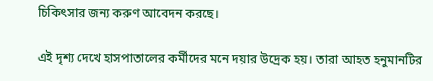চিকিৎসার জন্য করুণ আবেদন করছে।

এই দৃশ্য দেখে হাসপাতালের কর্মীদের মনে দয়ার উদ্রেক হয়। তারা আহত হনুমানটির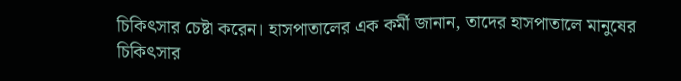চিকিৎসার চেষ্টা করেন। হাসপাতালের এক কর্মী জানান, তাদের হাসপাতালে মানুষের চিকিৎসার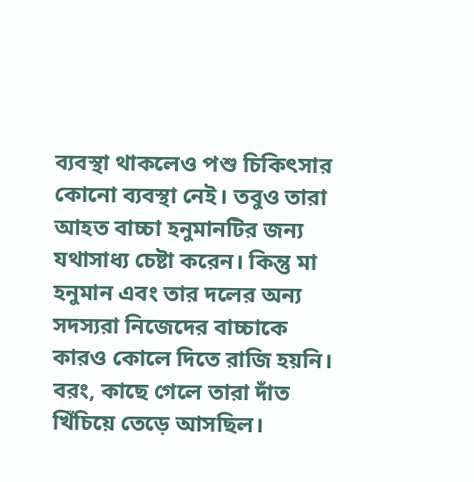ব্যবস্থা থাকলেও পশু চিকিৎসার কোনো ব্যবস্থা নেই। তবুও তারা আহত বাচ্চা হনুমানটির জন্য যথাসাধ্য চেষ্টা করেন। কিন্তু মা হনুমান এবং তার দলের অন্য সদস্যরা নিজেদের বাচ্চাকে কারও কোলে দিতে রাজি হয়নি। বরং, কাছে গেলে তারা দাঁত খিঁচিয়ে তেড়ে আসছিল।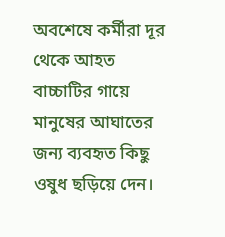অবশেষে কর্মীরা দূর থেকে আহত বাচ্চাটির গায়ে মানুষের আঘাতের জন্য ব্যবহৃত কিছু ওষুধ ছড়িয়ে দেন।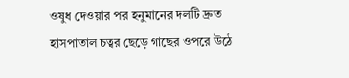ওষুধ দেওয়ার পর হনুমানের দলটি দ্রুত হাসপাতাল চত্বর ছেড়ে গাছের ওপরে উঠে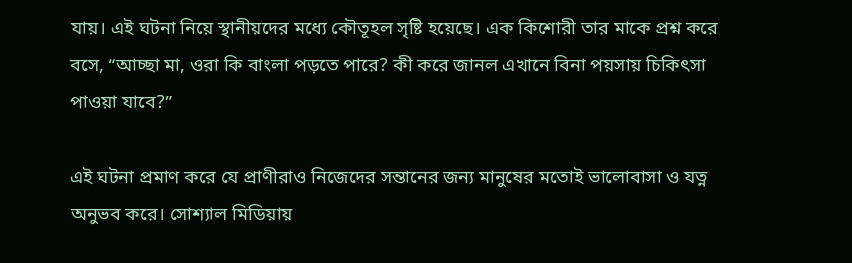যায়। এই ঘটনা নিয়ে স্থানীয়দের মধ্যে কৌতূহল সৃষ্টি হয়েছে। এক কিশোরী তার মাকে প্রশ্ন করে বসে, “আচ্ছা মা, ওরা কি বাংলা পড়তে পারে? কী করে জানল এখানে বিনা পয়সায় চিকিৎসা পাওয়া যাবে?”

এই ঘটনা প্রমাণ করে যে প্রাণীরাও নিজেদের সন্তানের জন্য মানুষের মতোই ভালোবাসা ও যত্ন অনুভব করে। সোশ্যাল মিডিয়ায়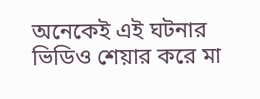অনেকেই এই ঘটনার ভিডিও শেয়ার করে মা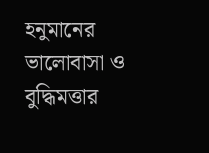হনুমানের ভালোবাসা ও বুদ্ধিমত্তার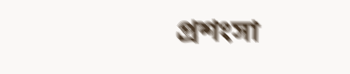প্রশংসা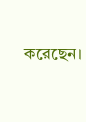করেছেন।